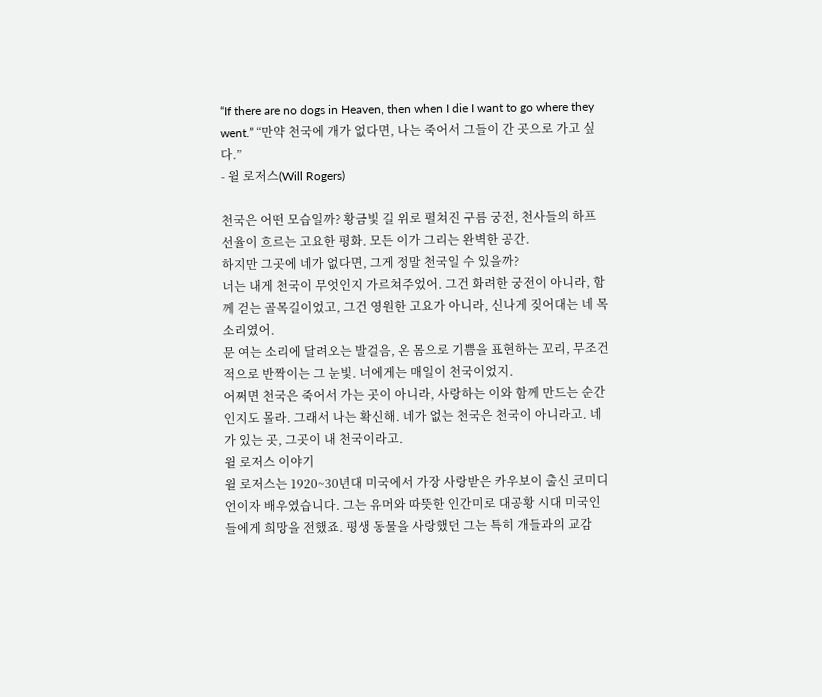“If there are no dogs in Heaven, then when I die I want to go where they went.” “만약 천국에 개가 없다면, 나는 죽어서 그들이 간 곳으로 가고 싶다.”
- 윌 로저스(Will Rogers)

천국은 어떤 모습일까? 황금빛 길 위로 펼쳐진 구름 궁전, 천사들의 하프 선율이 흐르는 고요한 평화. 모든 이가 그리는 완벽한 공간.
하지만 그곳에 네가 없다면, 그게 정말 천국일 수 있을까?
너는 내게 천국이 무엇인지 가르쳐주었어. 그건 화려한 궁전이 아니라, 함께 걷는 골목길이었고, 그건 영원한 고요가 아니라, 신나게 짖어대는 네 목소리였어.
문 여는 소리에 달려오는 발걸음, 온 몸으로 기쁨을 표현하는 꼬리, 무조건적으로 반짝이는 그 눈빛. 너에게는 매일이 천국이었지.
어쩌면 천국은 죽어서 가는 곳이 아니라, 사랑하는 이와 함께 만드는 순간인지도 몰라. 그래서 나는 확신해. 네가 없는 천국은 천국이 아니라고. 네가 있는 곳, 그곳이 내 천국이라고.
윌 로저스 이야기
윌 로저스는 1920~30년대 미국에서 가장 사랑받은 카우보이 출신 코미디언이자 배우였습니다. 그는 유머와 따뜻한 인간미로 대공황 시대 미국인들에게 희망을 전했죠. 평생 동물을 사랑했던 그는 특히 개들과의 교감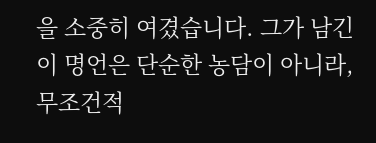을 소중히 여겼습니다. 그가 남긴 이 명언은 단순한 농담이 아니라, 무조건적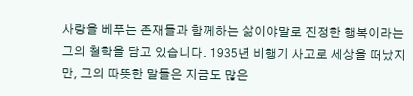사랑을 베푸는 존재들과 함께하는 삶이야말로 진정한 행복이라는 그의 철학을 담고 있습니다. 1935년 비행기 사고로 세상을 떠났지만, 그의 따뜻한 말들은 지금도 많은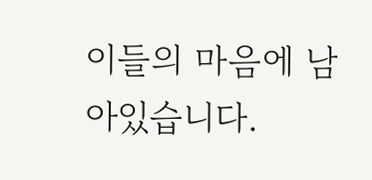이들의 마음에 남아있습니다.